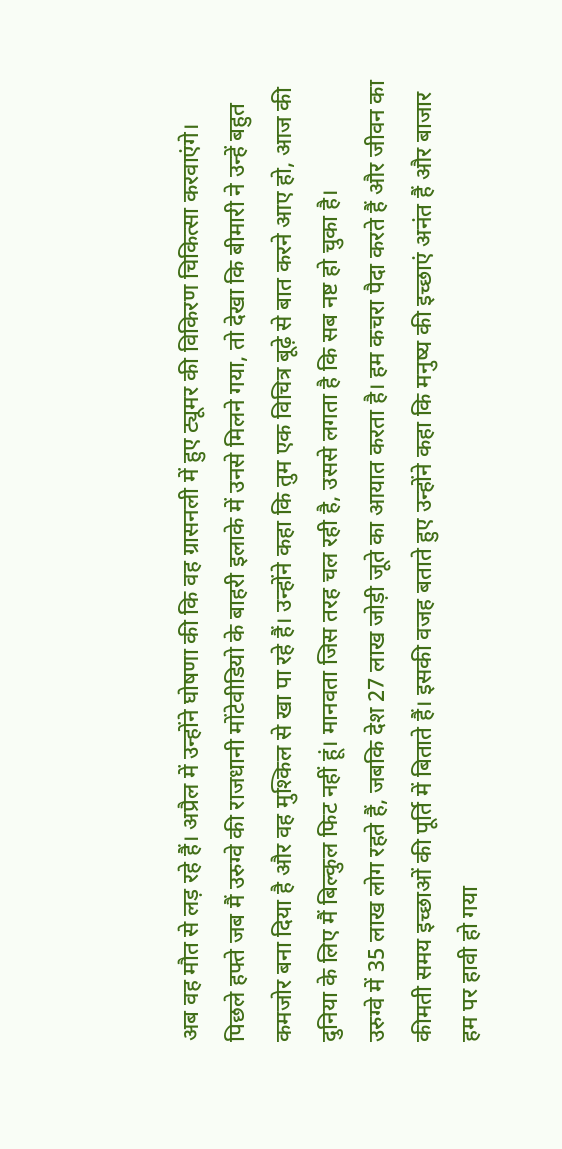अब वह मौत से लड़ रहे हैं। अप्रैल में उन्होंने घोषणा की कि वह ग्रासनली में हुए ट्यूमर की विकिरण चिकित्सा करवाएंगे। पिछले हफ्ते जब मैं उरुग्वे की राजधानी मोंटेवीडियो के बाहरी इलाके में उनसे मिलने गया, तो देखा कि बीमारी ने उन्हें बहुत कमजोर बना दिया है और वह मुश्किल से खा पा रहे हैं। उन्होंने कहा कि तुम एक विचित्र बूढ़े से बात करने आए हो, आज की दुनिया के लिए मैं बिल्कुल फिट नहीं हूं। मानवता जिस तरह चल रही है, उससे लगता है कि सब नष्ट हो चुका है।
उरुग्वे में 35 लाख लोग रहते हैं, जबकि देश 27 लाख जोड़ी जूते का आयात करता है। हम कचरा पैदा करते हैं और जीवन का कीमती समय इच्छाओं की पूर्ति में बिताते हैं। इसकी वजह बताते हुए उन्होंने कहा कि मनुष्य की इच्छाएं अनंत हैं और बाजार हम पर हावी हो गया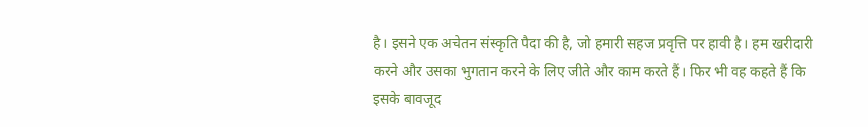है। इसने एक अचेतन संस्कृति पैदा की है, जो हमारी सहज प्रवृत्ति पर हावी है। हम खरीदारी करने और उसका भुगतान करने के लिए जीते और काम करते हैं। फिर भी वह कहते हैं कि इसके बावजूद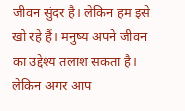जीवन सुंदर है। लेकिन हम इसे खो रहे हैं। मनुष्य अपने जीवन का उद्देश्य तलाश सकता है। लेकिन अगर आप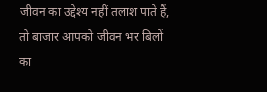जीवन का उद्देश्य नहीं तलाश पाते हैं, तो बाजार आपको जीवन भर बिलों का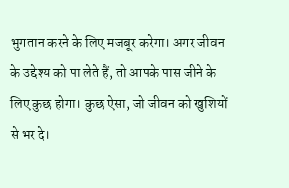भुगतान करने के लिए मजबूर करेगा। अगर जीवन के उद्देश्य को पा लेते हैं, तो आपके पास जीने के लिए कुछ होगा। कुछ ऐसा, जो जीवन को खुशियों से भर दे।